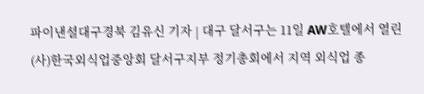파이낸셜대구경북 김유신 기자 | 대구 달서구는 11일 AW호텔에서 열린 (사)한국외식업중앙회 달서구지부 정기총회에서 지역 외식업 종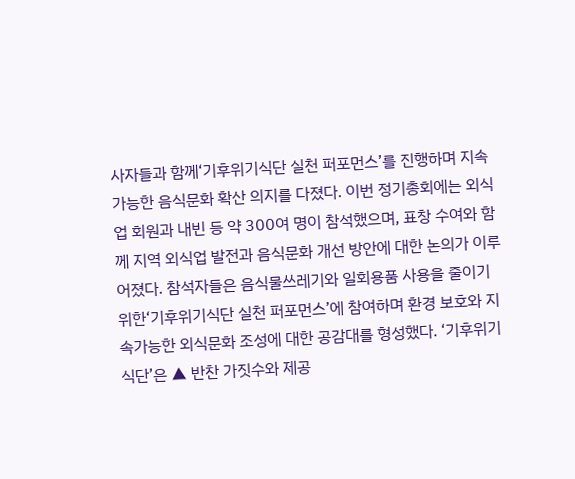사자들과 함께‘기후위기식단 실천 퍼포먼스’를 진행하며 지속가능한 음식문화 확산 의지를 다졌다. 이번 정기총회에는 외식업 회원과 내빈 등 약 300여 명이 참석했으며, 표창 수여와 함께 지역 외식업 발전과 음식문화 개선 방안에 대한 논의가 이루어졌다. 참석자들은 음식물쓰레기와 일회용품 사용을 줄이기 위한‘기후위기식단 실천 퍼포먼스’에 참여하며 환경 보호와 지속가능한 외식문화 조성에 대한 공감대를 형성했다. ‘기후위기식단’은 ▲ 반찬 가짓수와 제공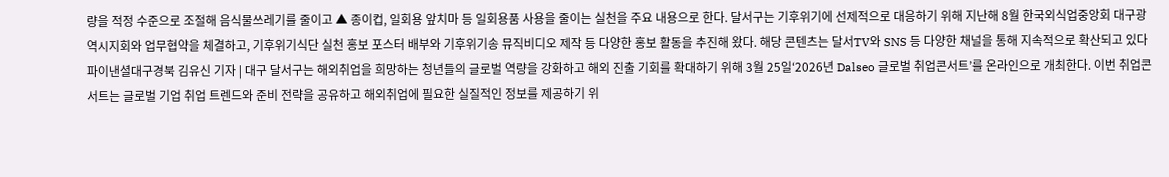량을 적정 수준으로 조절해 음식물쓰레기를 줄이고 ▲ 종이컵, 일회용 앞치마 등 일회용품 사용을 줄이는 실천을 주요 내용으로 한다. 달서구는 기후위기에 선제적으로 대응하기 위해 지난해 8월 한국외식업중앙회 대구광역시지회와 업무협약을 체결하고, 기후위기식단 실천 홍보 포스터 배부와 기후위기송 뮤직비디오 제작 등 다양한 홍보 활동을 추진해 왔다. 해당 콘텐츠는 달서TV와 SNS 등 다양한 채널을 통해 지속적으로 확산되고 있다
파이낸셜대구경북 김유신 기자 | 대구 달서구는 해외취업을 희망하는 청년들의 글로벌 역량을 강화하고 해외 진출 기회를 확대하기 위해 3월 25일‘2026년 Dalseo 글로벌 취업콘서트’를 온라인으로 개최한다. 이번 취업콘서트는 글로벌 기업 취업 트렌드와 준비 전략을 공유하고 해외취업에 필요한 실질적인 정보를 제공하기 위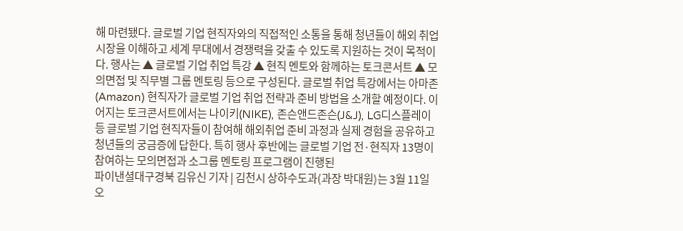해 마련됐다. 글로벌 기업 현직자와의 직접적인 소통을 통해 청년들이 해외 취업 시장을 이해하고 세계 무대에서 경쟁력을 갖출 수 있도록 지원하는 것이 목적이다. 행사는 ▲ 글로벌 기업 취업 특강 ▲ 현직 멘토와 함께하는 토크콘서트 ▲ 모의면접 및 직무별 그룹 멘토링 등으로 구성된다. 글로벌 취업 특강에서는 아마존(Amazon) 현직자가 글로벌 기업 취업 전략과 준비 방법을 소개할 예정이다. 이어지는 토크콘서트에서는 나이키(NIKE), 존슨앤드존슨(J&J), LG디스플레이 등 글로벌 기업 현직자들이 참여해 해외취업 준비 과정과 실제 경험을 공유하고 청년들의 궁금증에 답한다. 특히 행사 후반에는 글로벌 기업 전·현직자 13명이 참여하는 모의면접과 소그룹 멘토링 프로그램이 진행된
파이낸셜대구경북 김유신 기자 | 김천시 상하수도과(과장 박대원)는 3월 11일 오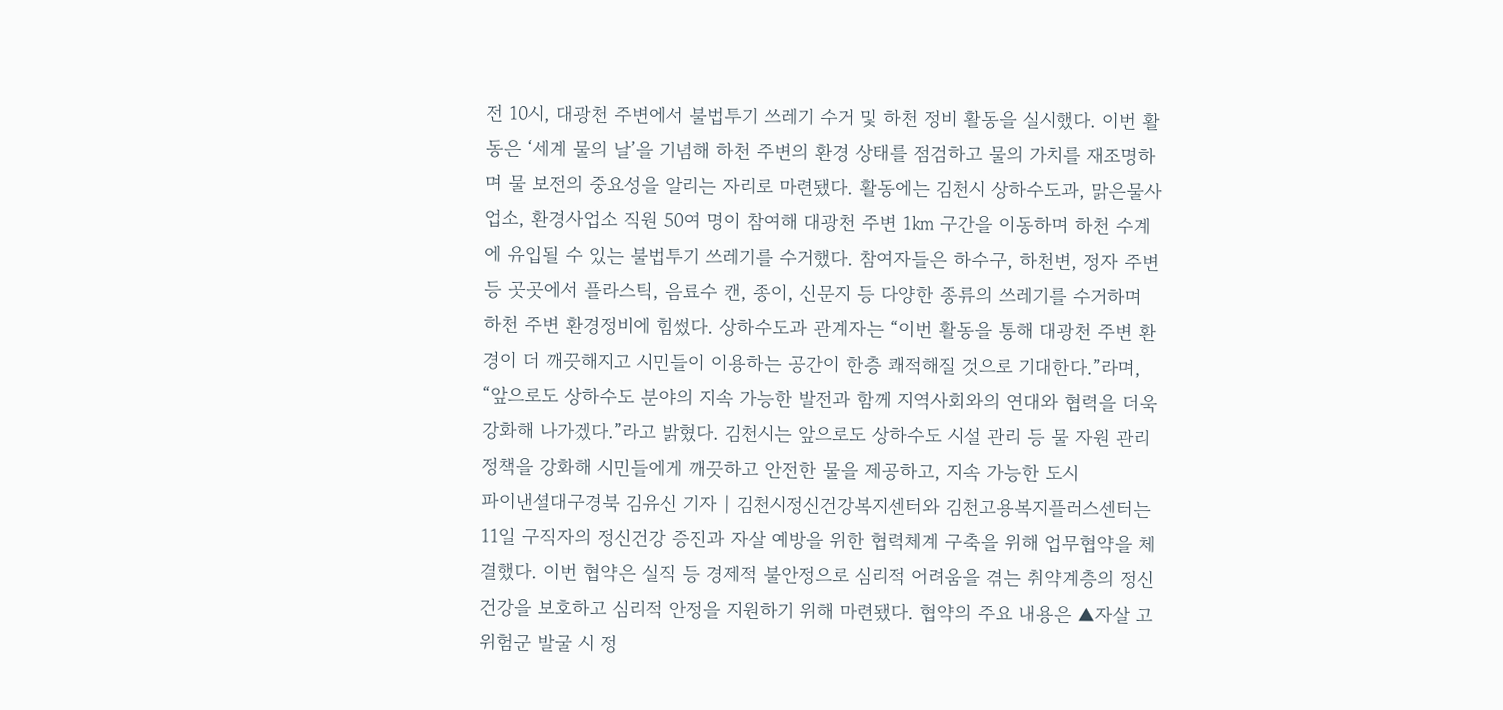전 10시, 대광천 주변에서 불법투기 쓰레기 수거 및 하천 정비 활동을 실시했다. 이번 활동은 ‘세계 물의 날’을 기념해 하천 주변의 환경 상태를 점검하고 물의 가치를 재조명하며 물 보전의 중요성을 알리는 자리로 마련됐다. 활동에는 김천시 상하수도과, 맑은물사업소, 환경사업소 직원 50여 명이 참여해 대광천 주변 1㎞ 구간을 이동하며 하천 수계에 유입될 수 있는 불법투기 쓰레기를 수거했다. 참여자들은 하수구, 하천변, 정자 주변 등 곳곳에서 플라스틱, 음료수 캔, 종이, 신문지 등 다양한 종류의 쓰레기를 수거하며 하천 주변 환경정비에 힘썼다. 상하수도과 관계자는 “이번 활동을 통해 대광천 주변 환경이 더 깨끗해지고 시민들이 이용하는 공간이 한층 쾌적해질 것으로 기대한다.”라며, “앞으로도 상하수도 분야의 지속 가능한 발전과 함께 지역사회와의 연대와 협력을 더욱 강화해 나가겠다.”라고 밝혔다. 김천시는 앞으로도 상하수도 시설 관리 등 물 자원 관리 정책을 강화해 시민들에게 깨끗하고 안전한 물을 제공하고, 지속 가능한 도시
파이낸셜대구경북 김유신 기자 | 김천시정신건강복지센터와 김천고용복지플러스센터는 11일 구직자의 정신건강 증진과 자살 예방을 위한 협력체계 구축을 위해 업무협약을 체결했다. 이번 협약은 실직 등 경제적 불안정으로 심리적 어려움을 겪는 취약계층의 정신건강을 보호하고 심리적 안정을 지원하기 위해 마련됐다. 협약의 주요 내용은 ▲자살 고위험군 발굴 시 정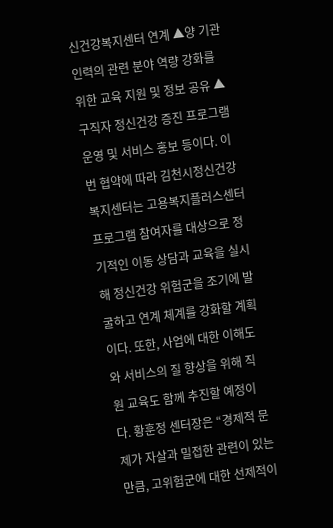신건강복지센터 연계 ▲양 기관 인력의 관련 분야 역량 강화를 위한 교육 지원 및 정보 공유 ▲구직자 정신건강 증진 프로그램 운영 및 서비스 홍보 등이다. 이번 협약에 따라 김천시정신건강복지센터는 고용복지플러스센터 프로그램 참여자를 대상으로 정기적인 이동 상담과 교육을 실시해 정신건강 위험군을 조기에 발굴하고 연계 체계를 강화할 계획이다. 또한, 사업에 대한 이해도와 서비스의 질 향상을 위해 직원 교육도 함께 추진할 예정이다. 황훈정 센터장은 “경제적 문제가 자살과 밀접한 관련이 있는 만큼, 고위험군에 대한 선제적이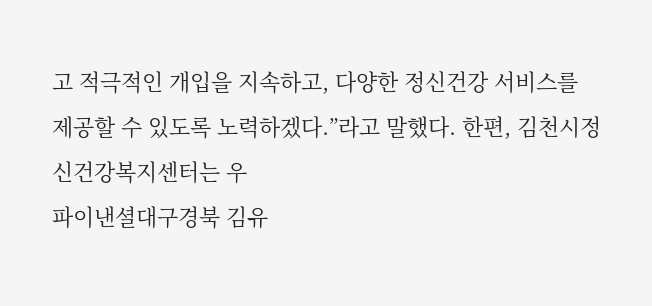고 적극적인 개입을 지속하고, 다양한 정신건강 서비스를 제공할 수 있도록 노력하겠다.”라고 말했다. 한편, 김천시정신건강복지센터는 우
파이낸셜대구경북 김유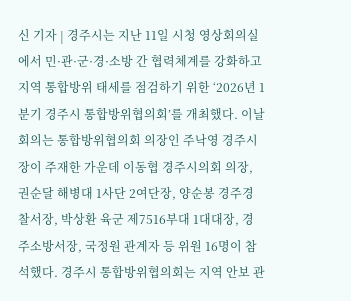신 기자 | 경주시는 지난 11일 시청 영상회의실에서 민·관·군·경·소방 간 협력체계를 강화하고 지역 통합방위 태세를 점검하기 위한 ‘2026년 1분기 경주시 통합방위협의회’를 개최했다. 이날 회의는 통합방위협의회 의장인 주낙영 경주시장이 주재한 가운데 이동협 경주시의회 의장, 권순달 해병대 1사단 2여단장, 양순봉 경주경찰서장, 박상환 육군 제7516부대 1대대장, 경주소방서장, 국정원 관계자 등 위원 16명이 참석했다. 경주시 통합방위협의회는 지역 안보 관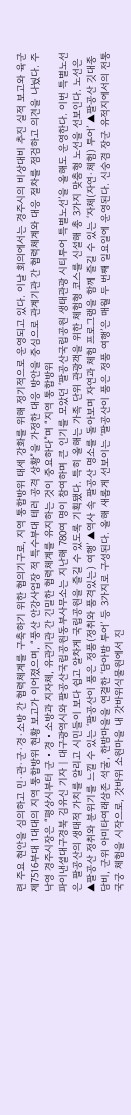련 주요 현안을 심의하고 민·관·군·경·소방 간 협력체계를 구축하기 위한 협의기구로, 지역 통합방위 태세 강화를 위해 정기적으로 운영되고 있다. 이날 회의에서는 경주시의 비상대비 추진 실적 보고와 육군 제7516부대 1대대의 지역 통합방위 현황 보고가 이어졌으며, “풍산 안강사업장 적 특수부대 테러 공격 상황”을 가정한 대응 방안을 중심으로 관계기관 간 협력체계와 대응 절차를 점검하고 의견을 나눴다. 주낙영 경주시장은 “평상시부터 군‧경‧소방과 지자체, 유관기관 간 긴밀한 협력체계를 유지하는 것이 중요하다”며 “지역 통합방위
파이낸셜대구경북 김유신 기자 | 대구광역시와 팔공산국립공원동부사무소는 지난해 780여 명이 참여하며 큰 인기를 모았던 ‘팔공산국립공원 생태관광 시티투어 특별노선’을 올해도 운영한다. 이번 특별노선은 팔공산의 생태적 가치를 알리고 시민들이 보다 쉽고 알차게 국립공원을 즐길 수 있도록 기획됐다. 특히 올해는 가족 단위 관광객을 위한 체험형 코스를 신설해 총 3가지 맞춤형 노선을 선보인다. 노선은 ▲팔공산 정취와 분위기를 느낄 수 있는 ‘팔공산이 품은 정품(정취와 품격있는) 여행’ ▲역사 속 팔공산 명소를 돌아보며 자연과 체험 프로그램을 함께 즐길 수 있는 ‘자체(자연·체험) 투어’ ▲팔공산 깃대종 담비, 군위 아미타여래삼존 석굴, 한밤마을을 연결한 ‘담아밤 투어’ 등 3가지로 구성된다. 올해 새롭게 선보이는 ‘팔공산이 품은 정품 여행’은 매월 두 번째 일요일에 운영된다. 신숭겸 장군 유적지에서의 전통 국궁 체험을 시작으로, 갓바위 소원마을 내 갓바위식물원에서 진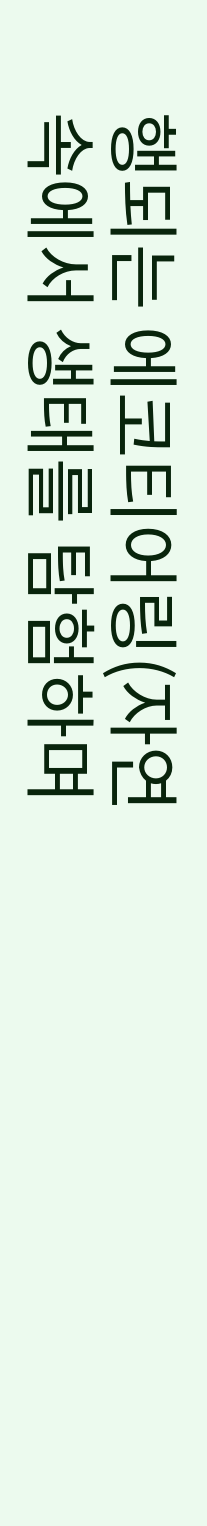행되는 에코티어링(자연 속에서 생태를 탐험하며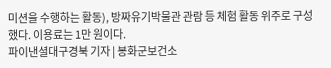미션을 수행하는 활동), 방짜유기박물관 관람 등 체험 활동 위주로 구성했다. 이용료는 1만 원이다.
파이낸셜대구경북 기자 | 봉화군보건소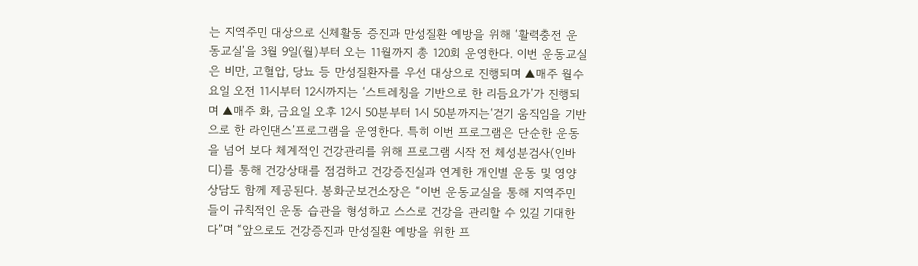는 지역주민 대상으로 신체활동 증진과 만성질환 예방을 위해 ‘활력충전 운동교실’을 3월 9일(월)부터 오는 11월까지 총 120회 운영한다. 이번 운동교실은 비만, 고혈압, 당뇨 등 만성질환자를 우선 대상으로 진행되며 ▲매주 월수요일 오전 11시부터 12시까지는 ‘스트레칭을 기반으로 한 리듬요가’가 진행되며 ▲매주 화, 금요일 오후 12시 50분부터 1시 50분까지는‘걷기 움직임을 기반으로 한 라인댄스’프로그램을 운영한다. 특히 이번 프로그램은 단순한 운동을 넘어 보다 체계적인 건강관리를 위해 프로그램 시작 전 체성분검사(인바디)를 통해 건강상태를 점검하고 건강증진실과 연계한 개인별 운동 및 영양 상담도 함께 제공된다. 봉화군보건소장은 “이번 운동교실을 통해 지역주민들이 규칙적인 운동 습관을 형성하고 스스로 건강을 관리할 수 있길 기대한다”며 “앞으로도 건강증진과 만성질환 예방을 위한 프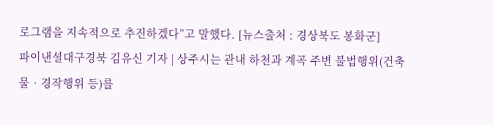로그램을 지속적으로 추진하겠다”고 말했다. [뉴스출처 : 경상북도 봉화군]
파이낸셜대구경북 김유신 기자 | 상주시는 관내 하천과 계곡 주변 불법행위(건축물‧경작행위 등)를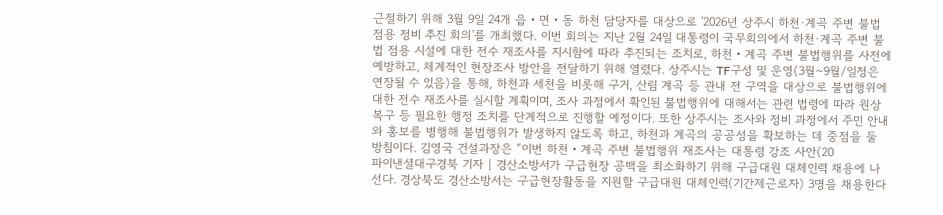근절하기 위해 3월 9일 24개 읍‧면‧동 하천 담당자를 대상으로 '2026년 상주시 하천·계곡 주변 불법 점용 정비 추진 회의'를 개최했다. 이번 회의는 지난 2월 24일 대통령이 국무회의에서 하천·계곡 주변 불법 점용 시설에 대한 전수 재조사를 지시함에 따라 추진되는 조치로, 하천‧계곡 주변 불법행위를 사전에 예방하고, 체계적인 현장조사 방안을 전달하기 위해 열렸다. 상주시는 TF구성 및 운영(3월~9월/일정은 연장될 수 있음)을 통해, 하천과 세천을 비롯해 구거, 산림 계곡 등 관내 전 구역을 대상으로 불법행위에 대한 전수 재조사를 실시할 계획이며, 조사 과정에서 확인된 불법행위에 대해서는 관련 법령에 따라 원상복구 등 필요한 행정 조치를 단계적으로 진행할 예정이다. 또한 상주시는 조사와 정비 과정에서 주민 안내와 홍보를 병행해 불법행위가 발생하지 않도록 하고, 하천과 계곡의 공공성을 확보하는 데 중점을 둘 방침이다. 김영국 건설과장은 “이번 하천‧계곡 주변 불법행위 재조사는 대통령 강조 사안(20
파이낸셜대구경북 기자 | 경산소방서가 구급현장 공백을 최소화하기 위해 구급대원 대체인력 채용에 나선다. 경상북도 경산소방서는 구급현장활동을 지원할 구급대원 대체인력(기간제근로자) 3명을 채용한다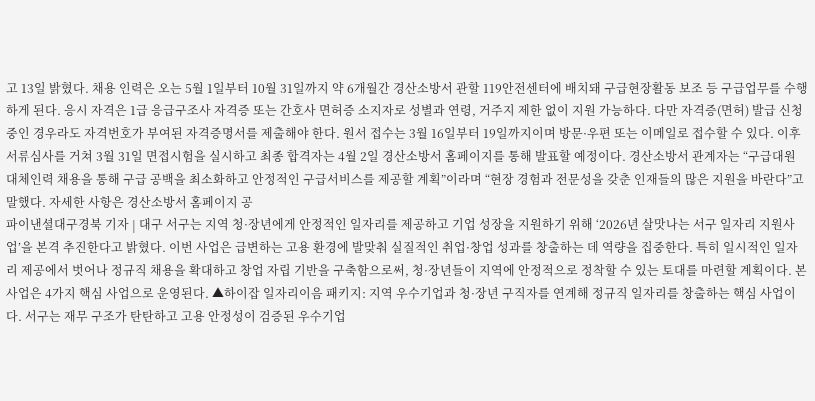고 13일 밝혔다. 채용 인력은 오는 5월 1일부터 10월 31일까지 약 6개월간 경산소방서 관할 119안전센터에 배치돼 구급현장활동 보조 등 구급업무를 수행하게 된다. 응시 자격은 1급 응급구조사 자격증 또는 간호사 면허증 소지자로 성별과 연령, 거주지 제한 없이 지원 가능하다. 다만 자격증(면허) 발급 신청 중인 경우라도 자격번호가 부여된 자격증명서를 제출해야 한다. 원서 접수는 3월 16일부터 19일까지이며 방문·우편 또는 이메일로 접수할 수 있다. 이후 서류심사를 거쳐 3월 31일 면접시험을 실시하고 최종 합격자는 4월 2일 경산소방서 홈페이지를 통해 발표할 예정이다. 경산소방서 관계자는 “구급대원 대체인력 채용을 통해 구급 공백을 최소화하고 안정적인 구급서비스를 제공할 계획”이라며 “현장 경험과 전문성을 갖춘 인재들의 많은 지원을 바란다”고 말했다. 자세한 사항은 경산소방서 홈페이지 공
파이낸셜대구경북 기자 | 대구 서구는 지역 청·장년에게 안정적인 일자리를 제공하고 기업 성장을 지원하기 위해 ‘2026년 살맛나는 서구 일자리 지원사업’을 본격 추진한다고 밝혔다. 이번 사업은 급변하는 고용 환경에 발맞춰 실질적인 취업·창업 성과를 창출하는 데 역량을 집중한다. 특히 일시적인 일자리 제공에서 벗어나 정규직 채용을 확대하고 창업 자립 기반을 구축함으로써, 청·장년들이 지역에 안정적으로 정착할 수 있는 토대를 마련할 계획이다. 본 사업은 4가지 핵심 사업으로 운영된다. ▲하이잡 일자리이음 패키지: 지역 우수기업과 청·장년 구직자를 연계해 정규직 일자리를 창출하는 핵심 사업이다. 서구는 재무 구조가 탄탄하고 고용 안정성이 검증된 우수기업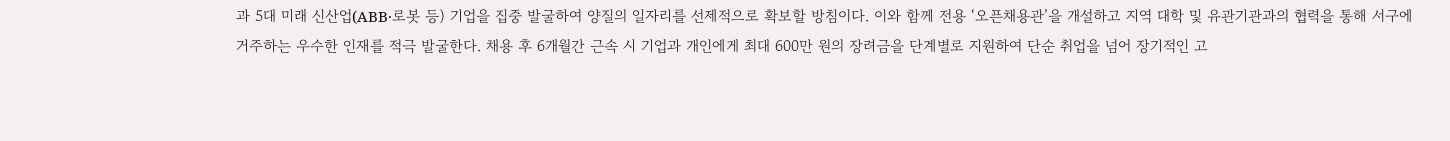과 5대 미래 신산업(ABB·로봇 등) 기업을 집중 발굴하여 양질의 일자리를 선제적으로 확보할 방침이다. 이와 함께 전용 ‘오픈채용관’을 개설하고 지역 대학 및 유관기관과의 협력을 통해 서구에 거주하는 우수한 인재를 적극 발굴한다. 채용 후 6개월간 근속 시 기업과 개인에게 최대 600만 원의 장려금을 단계별로 지원하여 단순 취업을 넘어 장기적인 고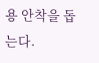용 안착을 돕는다.